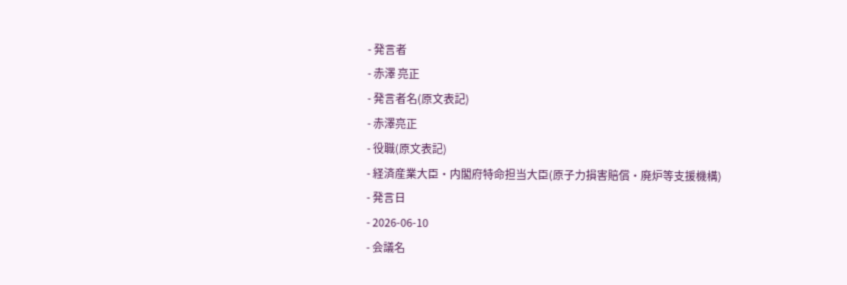- 発言者
- 赤澤 亮正
- 発言者名(原文表記)
- 赤澤亮正
- 役職(原文表記)
- 経済産業大臣・内閣府特命担当大臣(原子力損害賠償・廃炉等支援機構)
- 発言日
- 2026-06-10
- 会議名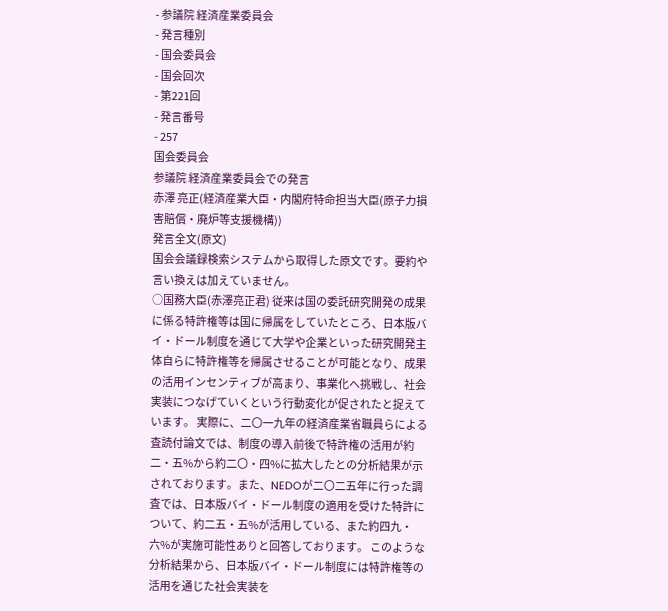- 参議院 経済産業委員会
- 発言種別
- 国会委員会
- 国会回次
- 第221回
- 発言番号
- 257
国会委員会
参議院 経済産業委員会での発言
赤澤 亮正(経済産業大臣・内閣府特命担当大臣(原子力損害賠償・廃炉等支援機構))
発言全文(原文)
国会会議録検索システムから取得した原文です。要約や言い換えは加えていません。
○国務大臣(赤澤亮正君) 従来は国の委託研究開発の成果に係る特許権等は国に帰属をしていたところ、日本版バイ・ドール制度を通じて大学や企業といった研究開発主体自らに特許権等を帰属させることが可能となり、成果の活用インセンティブが高まり、事業化へ挑戦し、社会実装につなげていくという行動変化が促されたと捉えています。 実際に、二〇一九年の経済産業省職員らによる査読付論文では、制度の導入前後で特許権の活用が約二・五%から約二〇・四%に拡大したとの分析結果が示されております。また、NEDOが二〇二五年に行った調査では、日本版バイ・ドール制度の適用を受けた特許について、約二五・五%が活用している、また約四九・六%が実施可能性ありと回答しております。 このような分析結果から、日本版バイ・ドール制度には特許権等の活用を通じた社会実装を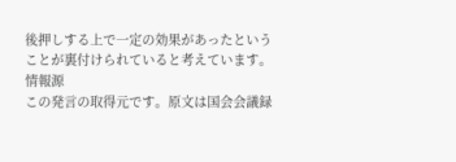後押しする上で一定の効果があったということが裏付けられていると考えています。
情報源
この発言の取得元です。原文は国会会議録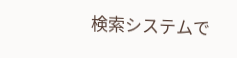検索システムで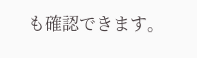も確認できます。